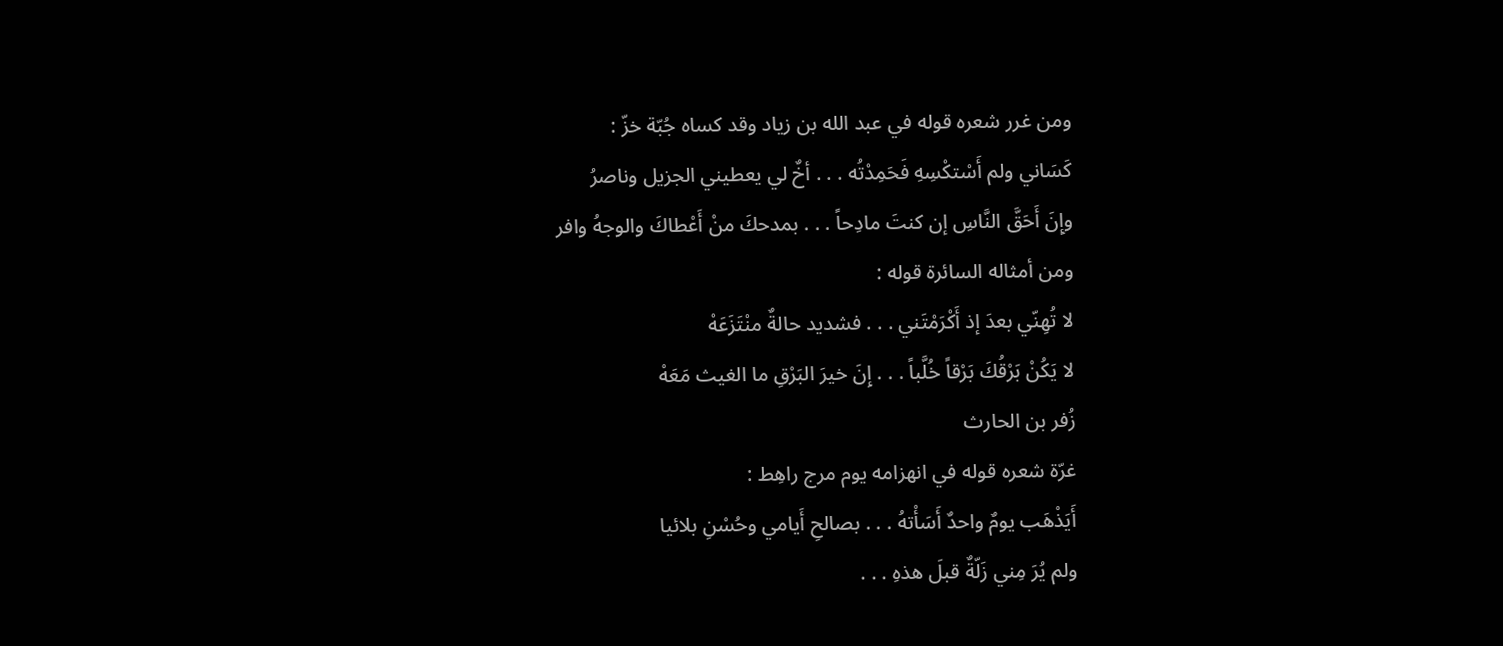ومن غرر شعره قوله في عبد الله بن زياد وقد كساه جُبّة خزّ :
كَسَاني ولم أَسْتكْسِهِ فَحَمِدْتُه . . . أخٌ لي يعطيني الجزيل وناصرُ
وإِنَ أَحَقَّ النَّاسِ إن كنتَ مادِحاً . . . بمدحكَ منْ أَعْطاكَ والوجهُ وافر
ومن أمثاله السائرة قوله :
لا تُهِنّي بعدَ إذ أَكْرَمْتَني . . . فشديد حالةٌ منْتَزَعَهْ
لا يَكُنْ بَرْقُكَ بَرْقاً خُلَّباً . . . إِنَ خيرَ البَرْقِ ما الغيث مَعَهْ
زُفر بن الحارث
غرّة شعره قوله في انهزامه يوم مرج راهِط :
أَيَذْهَب يومٌ واحدٌ أَسَأْتهُ . . . بصالحِ أَيامي وحُسْنِ بلائيا
ولم يُرَ مِني زَلّةٌ قبلَ هذهِ . . .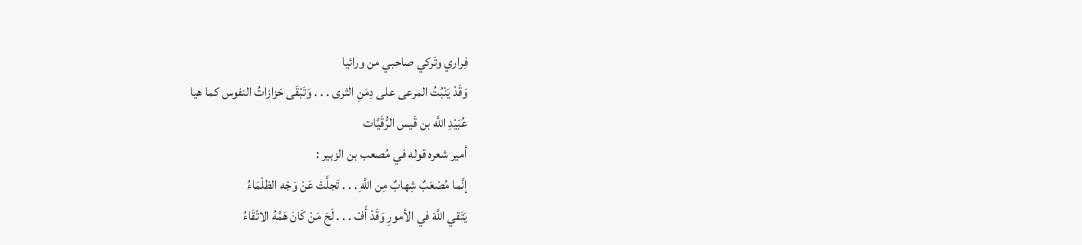فِراري وتَركي صاحبي من ورائيا
وَقَدْ يَنْبُتُ المرعى على دِمَنِ الثرى . . . وَتَبْقَى حَزازاتُ النفوس كما هيا
عُبَيْدِ اللَّه بن قَيس الرُّقَيَّات
أمير شعره قوله في مُصعب بن الزبير :
إنَّما مُصْعَبٌ شِهابٌ مِن اللَّهِ . . . تَجلَّتْ عَنْ وَجْه الظلْمَاءُ
يَتَقي اللَّهَ في الأمورِ وَقَدْ أَفْ . . . لَحَ مَنْ كَانَ هَمَّهُ الاتّقَاءُ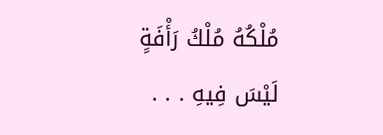مُلْكُهُ مُلْكُ رَأْفَةٍ لَيْسَ فِيهِ . . .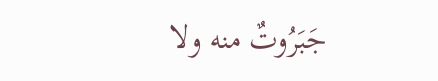جَبَرُوتٌ منه ولا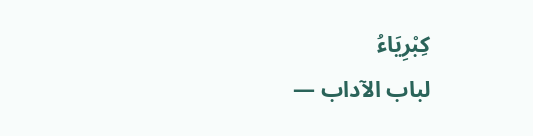كِبْرِيَاءُ
لباب الآداب —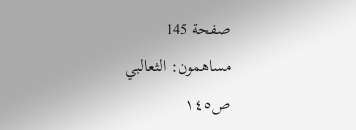صفحة 145
مساهمون: الثعالبي
ص١٤٥